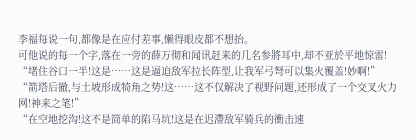李福每说一句,都像是在应付差事,懒得眼皮都不想抬。
可他说的每一个字,落在一旁的薛万彻和闻讯赶来的几名参將耳中,却不亚於平地惊雷!
“堵住谷口一半!这是……这是逼迫敌军拉长阵型,让我军弓弩可以集火覆盖!妙啊!”
“箭塔后撤,与土坡形成犄角之势!这……这不仅解决了视野问题,还形成了一个交叉火力网!神来之笔!”
“在空地挖沟!这不是简单的陷马坑!这是在迟滯敌军骑兵的衝击速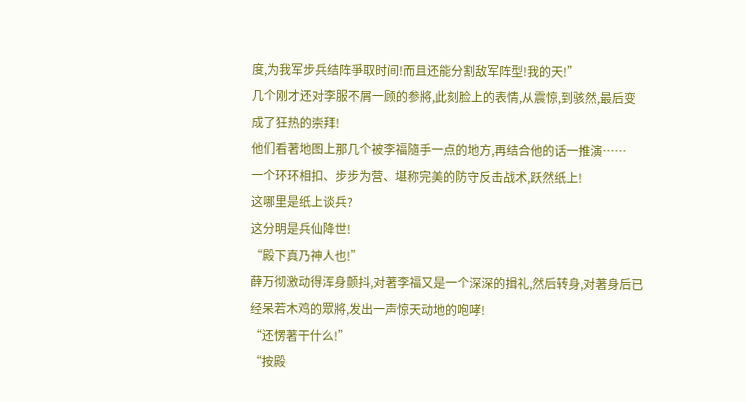度,为我军步兵结阵爭取时间!而且还能分割敌军阵型!我的天!”
几个刚才还对李服不屑一顾的参將,此刻脸上的表情,从震惊,到骇然,最后变成了狂热的崇拜!
他们看著地图上那几个被李福隨手一点的地方,再结合他的话一推演……
一个环环相扣、步步为营、堪称完美的防守反击战术,跃然纸上!
这哪里是纸上谈兵?
这分明是兵仙降世!
“殿下真乃神人也!”
薛万彻激动得浑身颤抖,对著李福又是一个深深的揖礼,然后转身,对著身后已经呆若木鸡的眾將,发出一声惊天动地的咆哮!
“还愣著干什么!”
“按殿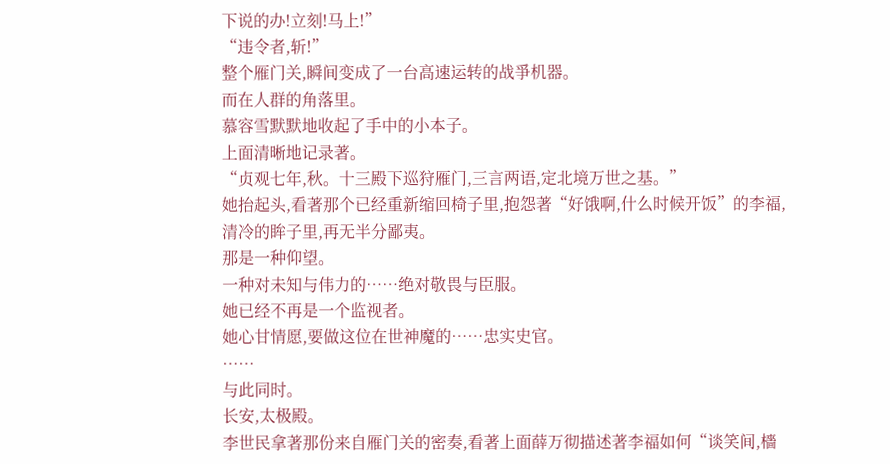下说的办!立刻!马上!”
“违令者,斩!”
整个雁门关,瞬间变成了一台高速运转的战爭机器。
而在人群的角落里。
慕容雪默默地收起了手中的小本子。
上面清晰地记录著。
“贞观七年,秋。十三殿下巡狩雁门,三言两语,定北境万世之基。”
她抬起头,看著那个已经重新缩回椅子里,抱怨著“好饿啊,什么时候开饭”的李福,清冷的眸子里,再无半分鄙夷。
那是一种仰望。
一种对未知与伟力的……绝对敬畏与臣服。
她已经不再是一个监视者。
她心甘情愿,要做这位在世神魔的……忠实史官。
……
与此同时。
长安,太极殿。
李世民拿著那份来自雁门关的密奏,看著上面薛万彻描述著李福如何“谈笑间,檣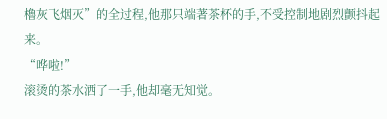櫓灰飞烟灭”的全过程,他那只端著茶杯的手,不受控制地剧烈颤抖起来。
“哗啦!”
滚烫的茶水洒了一手,他却毫无知觉。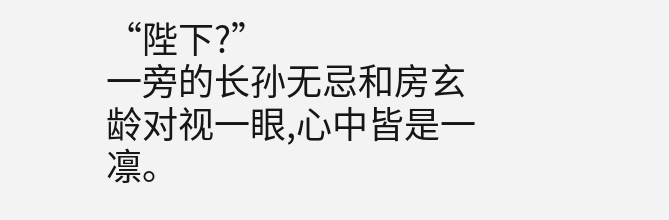“陛下?”
一旁的长孙无忌和房玄龄对视一眼,心中皆是一凛。